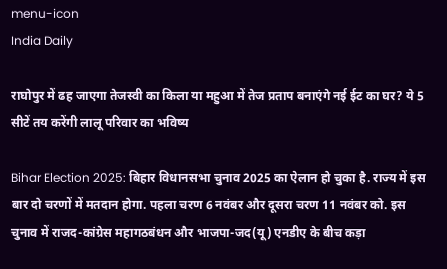menu-icon
India Daily

राघोपुर में ढह जाएगा तेजस्वी का किला या महुआ में तेज प्रताप बनाएंगे नई ईट का घर? ये 5 सीटें तय करेंगी लालू परिवार का भविष्य

Bihar Election 2025: बिहार विधानसभा चुनाव 2025 का ऐलान हो चुका है. राज्य में इस बार दो चरणों में मतदान होगा. पहला चरण 6 नवंबर और दूसरा चरण 11 नवंबर को. इस चुनाव में राजद-कांग्रेस महागठबंधन और भाजपा-जद(यू) एनडीए के बीच कड़ा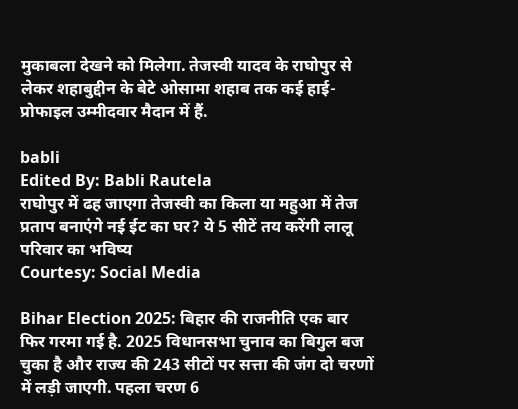मुकाबला देखने को मिलेगा. तेजस्वी यादव के राघोपुर से लेकर शहाबुद्दीन के बेटे ओसामा शहाब तक कई हाई-प्रोफाइल उम्मीदवार मैदान में हैं.

babli
Edited By: Babli Rautela
राघोपुर में ढह जाएगा तेजस्वी का किला या महुआ में तेज प्रताप बनाएंगे नई ईट का घर? ये 5 सीटें तय करेंगी लालू परिवार का भविष्य
Courtesy: Social Media

Bihar Election 2025: बिहार की राजनीति एक बार फिर गरमा गई है. 2025 विधानसभा चुनाव का बिगुल बज चुका है और राज्य की 243 सीटों पर सत्ता की जंग दो चरणों में लड़ी जाएगी. पहला चरण 6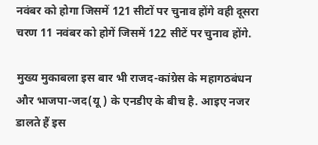नवंबर को होगा जिसमें 121 सीटों पर चुनाव होंगे वही दूसरा चरण 11 नवंबर को होगें जिसमें 122 सीटें पर चुनाव होंगे.

मुख्य मुकाबला इस बार भी राजद-कांग्रेस के महागठबंधन और भाजपा-जद(यू) के एनडीए के बीच है. आइए नजर डालते हैं इस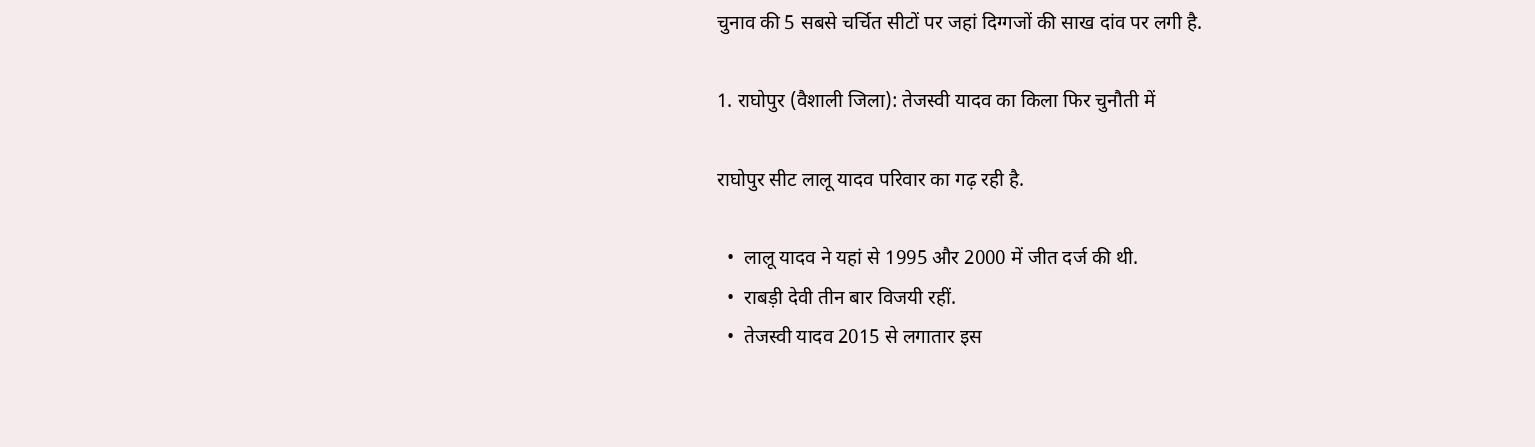चुनाव की 5 सबसे चर्चित सीटों पर जहां दिग्गजों की साख दांव पर लगी है.

1. राघोपुर (वैशाली जिला): तेजस्वी यादव का किला फिर चुनौती में

राघोपुर सीट लालू यादव परिवार का गढ़ रही है.

  •  लालू यादव ने यहां से 1995 और 2000 में जीत दर्ज की थी.
  •  राबड़ी देवी तीन बार विजयी रहीं.
  •  तेजस्वी यादव 2015 से लगातार इस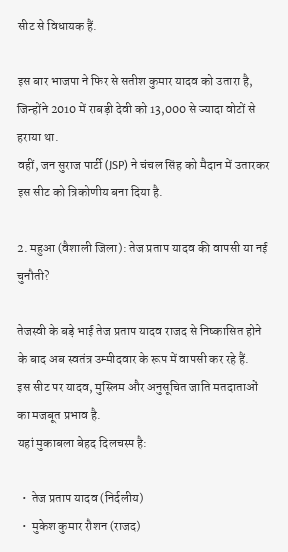सीट से विधायक हैं.

इस बार भाजपा ने फिर से सतीश कुमार यादव को उतारा है, जिन्होंने 2010 में राबड़ी देवी को 13,000 से ज्यादा वोटों से हराया था.
वहीं, जन सुराज पार्टी (JSP) ने चंचल सिंह को मैदान में उतारकर इस सीट को त्रिकोणीय बना दिया है.

2. महुआ (वैशाली जिला): तेज प्रताप यादव की वापसी या नई चुनौती?

तेजस्वी के बड़े भाई तेज प्रताप यादव राजद से निष्कासित होने के बाद अब स्वतंत्र उम्मीदवार के रूप में वापसी कर रहे हैं.
इस सीट पर यादव, मुस्लिम और अनुसूचित जाति मतदाताओं का मजबूत प्रभाव है.
यहां मुकाबला बेहद दिलचस्प है:

  •  तेज प्रताप यादव (निर्दलीय)
  •  मुकेश कुमार रौशन (राजद)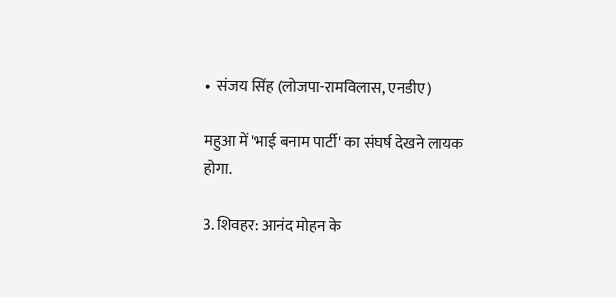•  संजय सिंह (लोजपा-रामविलास, एनडीए)

महुआ में 'भाई बनाम पार्टी' का संघर्ष देखने लायक होगा.

3. शिवहर: आनंद मोहन के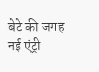बेटे की जगह नई एंट्री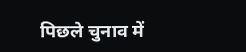पिछले चुनाव में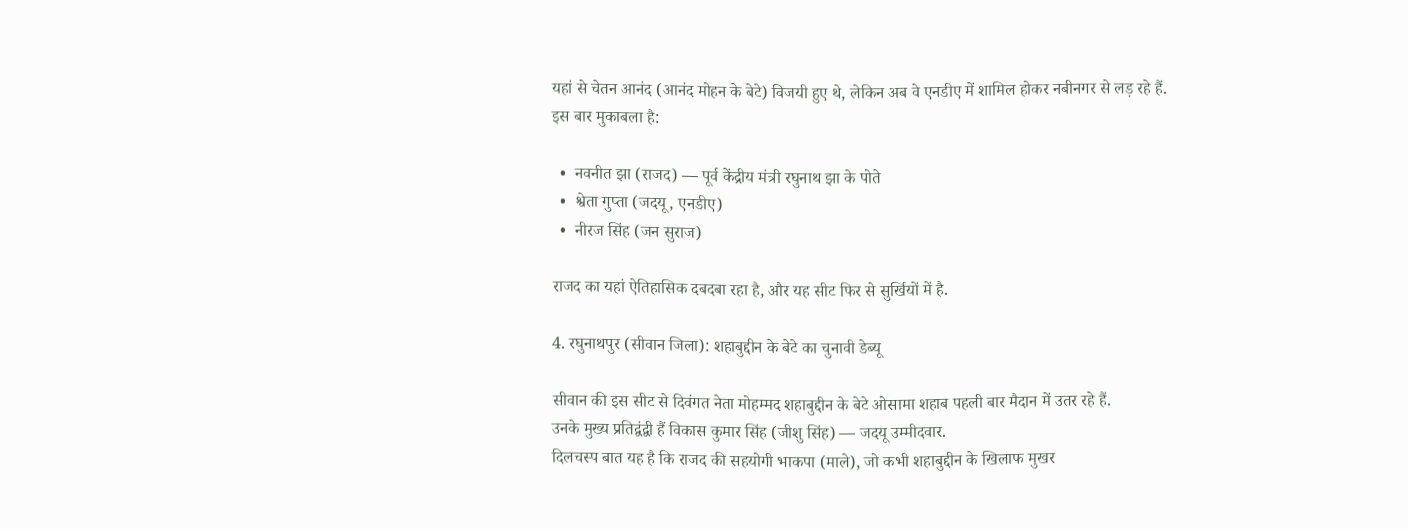यहां से चेतन आनंद (आनंद मोहन के बेटे) विजयी हुए थे, लेकिन अब वे एनडीए में शामिल होकर नबीनगर से लड़ रहे हैं.
इस बार मुकाबला है:

  •  नवनीत झा (राजद) — पूर्व केंद्रीय मंत्री रघुनाथ झा के पोते
  •  श्वेता गुप्ता (जदयू, एनडीए)
  •  नीरज सिंह (जन सुराज)

राजद का यहां ऐतिहासिक दबदबा रहा है, और यह सीट फिर से सुर्खियों में है.

4. रघुनाथपुर (सीवान जिला): शहाबुद्दीन के बेटे का चुनावी डेब्यू

सीवान की इस सीट से दिवंगत नेता मोहम्मद शहाबुद्दीन के बेटे ओसामा शहाब पहली बार मैदान में उतर रहे हैं.
उनके मुख्य प्रतिद्वंद्वी हैं विकास कुमार सिंह (जीशु सिंह) — जदयू उम्मीदवार.
दिलचस्प बात यह है कि राजद की सहयोगी भाकपा (माले), जो कभी शहाबुद्दीन के खिलाफ मुखर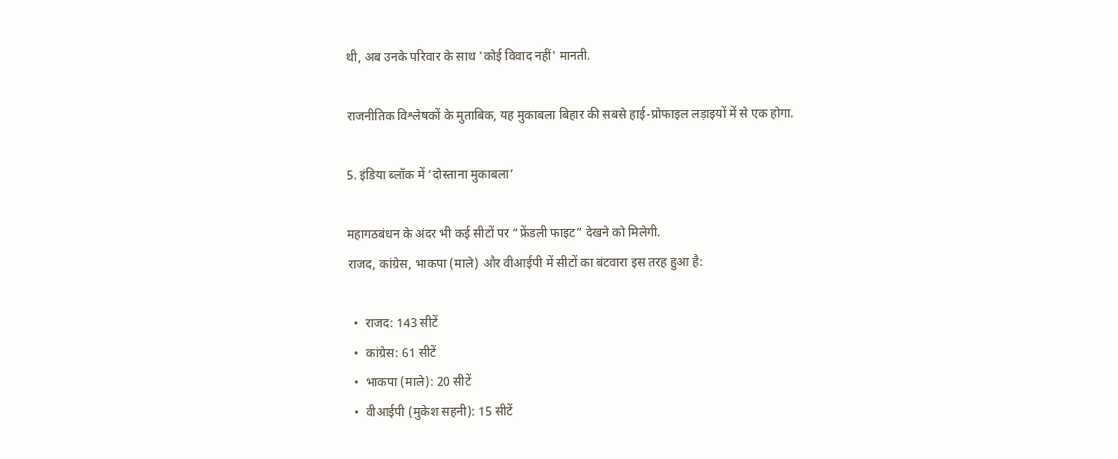थी, अब उनके परिवार के साथ 'कोई विवाद नहीं' मानती.

राजनीतिक विश्लेषकों के मुताबिक, यह मुकाबला बिहार की सबसे हाई-प्रोफाइल लड़ाइयों में से एक होगा.

5. इंडिया ब्लॉक में ‘दोस्ताना मुकाबला’

महागठबंधन के अंदर भी कई सीटों पर “फ्रेंडली फाइट” देखने को मिलेगी.
राजद, कांग्रेस, भाकपा (माले) और वीआईपी में सीटों का बंटवारा इस तरह हुआ है:

  •  राजद: 143 सीटें
  •  कांग्रेस: 61 सीटें
  •  भाकपा (माले): 20 सीटें
  •  वीआईपी (मुकेश सहनी): 15 सीटें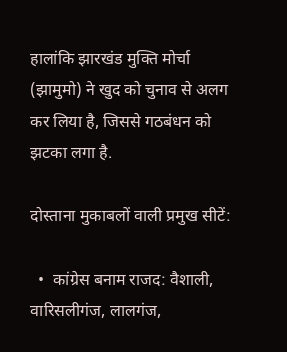हालांकि झारखंड मुक्ति मोर्चा (झामुमो) ने खुद को चुनाव से अलग कर लिया है, जिससे गठबंधन को झटका लगा है.

दोस्ताना मुकाबलों वाली प्रमुख सीटें:

  •  कांग्रेस बनाम राजद: वैशाली, वारिसलीगंज, लालगंज,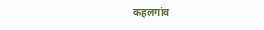कहलगांव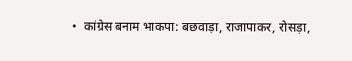•  कांग्रेस बनाम भाकपा: बछवाड़ा, राजापाकर, रोसड़ा,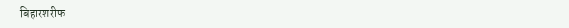बिहारशरीफ